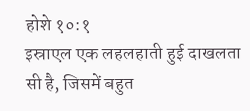होशे १०:१
इस्राएल एक लहलहाती हुई दाखलता सी है, जिसमें बहुत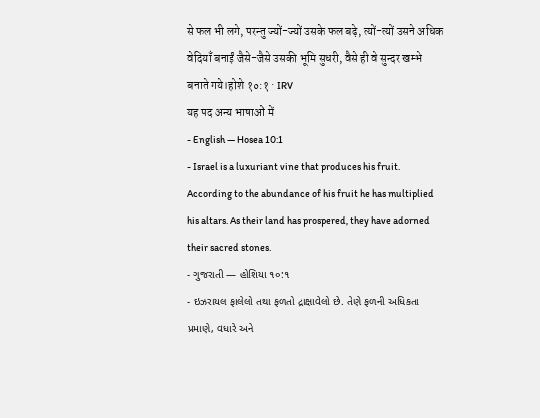से फल भी लगे, परन्तु ज्यों-ज्यों उसके फल बढ़े, त्यों-त्यों उसने अधिक वेदियाँ बनाईं जैसे-जैसे उसकी भूमि सुधरी, वैसे ही वे सुन्दर खम्भे बनाते गये।होशे १०:१ · IRV
यह पद अन्य भाषाओं में
- English — Hosea 10:1
- Israel is a luxuriant vine that produces his fruit. According to the abundance of his fruit he has multiplied his altars. As their land has prospered, they have adorned their sacred stones.
- ગુજરાતી — હોશિયા ૧૦:૧
- ઇઝરાયલ ફાલેલો તથા ફળતો દ્રાક્ષાવેલો છે. તેણે ફળની અધિકતા પ્રમાણે, વધારે અને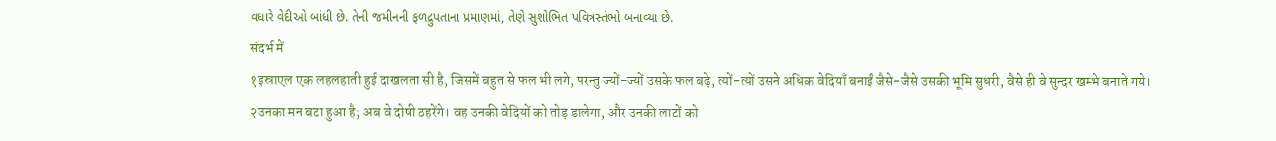વધારે વેદીઓ બાંધી છે. તેની જમીનની ફળદ્રુપતાના પ્રમાણમાં, તેણે સુશોભિત પવિત્રસ્તંભો બનાવ્યા છે.
संदर्भ में
१इस्राएल एक लहलहाती हुई दाखलता सी है, जिसमें बहुत से फल भी लगे, परन्तु ज्यों-ज्यों उसके फल बढ़े, त्यों-त्यों उसने अधिक वेदियाँ बनाईं जैसे-जैसे उसकी भूमि सुधरी, वैसे ही वे सुन्दर खम्भे बनाते गये।
२उनका मन बटा हुआ है; अब वे दोषी ठहरेंगे। वह उनकी वेदियों को तोड़ डालेगा, और उनकी लाटों को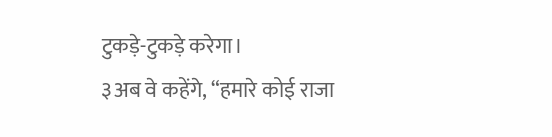टुकड़े-टुकड़े करेगा।
३अब वे कहेंगे, “हमारे कोई राजा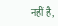नहीं है,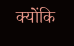क्योंकि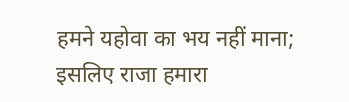हमने यहोवा का भय नहीं माना; इसलिए राजा हमारा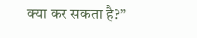क्या कर सकता है?”